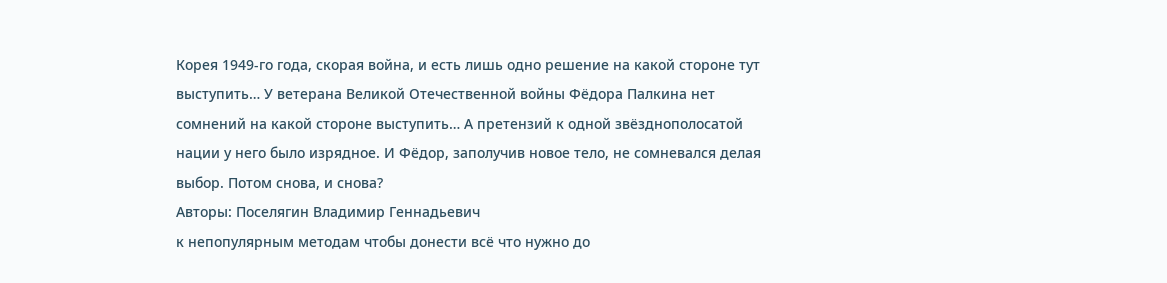Корея 1949-го года, скорая война, и есть лишь одно решение на какой стороне тут выступить… У ветерана Великой Отечественной войны Фёдора Палкина нет сомнений на какой стороне выступить… А претензий к одной звёзднополосатой нации у него было изрядное. И Фёдор, заполучив новое тело, не сомневался делая выбор. Потом снова, и снова?
Авторы: Поселягин Владимир Геннадьевич
к непопулярным методам чтобы донести всё что нужно до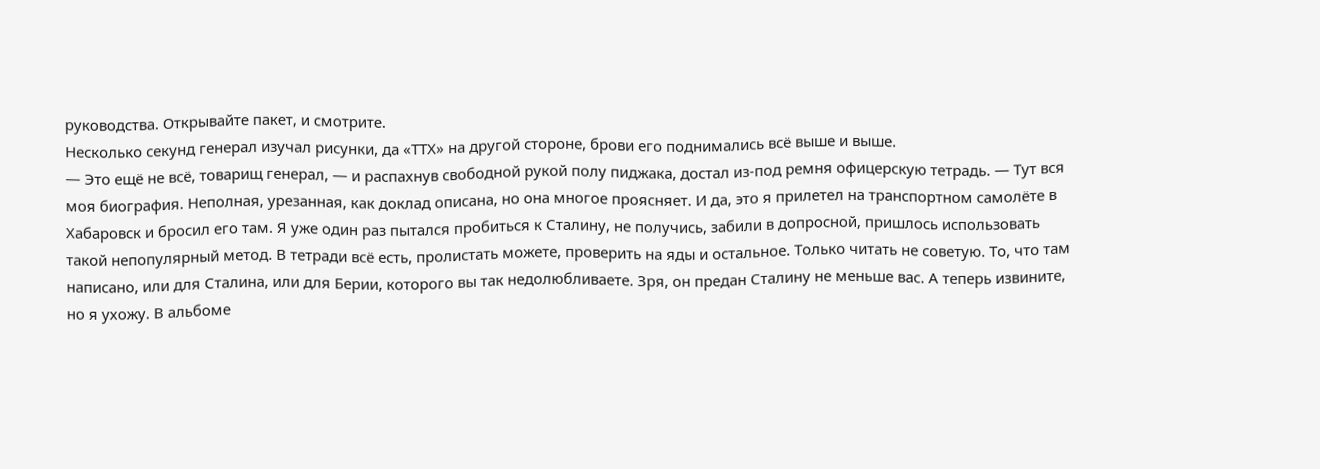руководства. Открывайте пакет, и смотрите.
Несколько секунд генерал изучал рисунки, да «ТТХ» на другой стороне, брови его поднимались всё выше и выше.
— Это ещё не всё, товарищ генерал, — и распахнув свободной рукой полу пиджака, достал из-под ремня офицерскую тетрадь. — Тут вся моя биография. Неполная, урезанная, как доклад описана, но она многое проясняет. И да, это я прилетел на транспортном самолёте в Хабаровск и бросил его там. Я уже один раз пытался пробиться к Сталину, не получись, забили в допросной, пришлось использовать такой непопулярный метод. В тетради всё есть, пролистать можете, проверить на яды и остальное. Только читать не советую. То, что там написано, или для Сталина, или для Берии, которого вы так недолюбливаете. Зря, он предан Сталину не меньше вас. А теперь извините, но я ухожу. В альбоме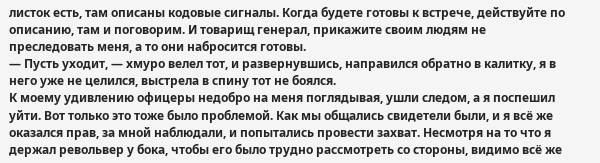листок есть, там описаны кодовые сигналы. Когда будете готовы к встрече, действуйте по описанию, там и поговорим. И товарищ генерал, прикажите своим людям не преследовать меня, а то они набросится готовы.
— Пусть уходит, — хмуро велел тот, и развернувшись, направился обратно в калитку, я в него уже не целился, выстрела в спину тот не боялся.
К моему удивлению офицеры недобро на меня поглядывая, ушли следом, а я поспешил уйти. Вот только это тоже было проблемой. Как мы общались свидетели были, и я всё же оказался прав, за мной наблюдали, и попытались провести захват. Несмотря на то что я держал револьвер у бока, чтобы его было трудно рассмотреть со стороны, видимо всё же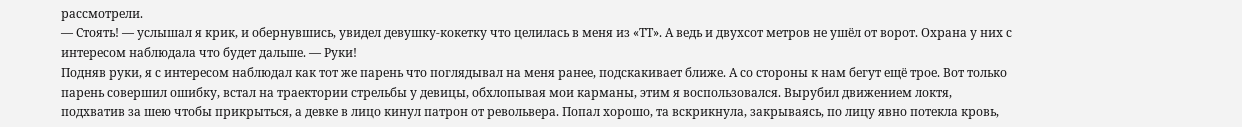рассмотрели.
— Стоять! — услышал я крик, и обернувшись, увидел девушку-кокетку что целилась в меня из «ТТ». А ведь и двухсот метров не ушёл от ворот. Охрана у них с интересом наблюдала что будет дальше. — Руки!
Подняв руки, я с интересом наблюдал как тот же парень что поглядывал на меня ранее, подскакивает ближе. А со стороны к нам бегут ещё трое. Вот только парень совершил ошибку, встал на траектории стрельбы у девицы, обхлопывая мои карманы, этим я воспользовался. Вырубил движением локтя, подхватив за шею чтобы прикрыться, а девке в лицо кинул патрон от револьвера. Попал хорошо, та вскрикнула, закрываясь, по лицу явно потекла кровь,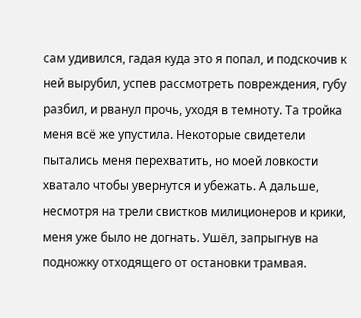сам удивился, гадая куда это я попал, и подскочив к ней вырубил, успев рассмотреть повреждения, губу разбил, и рванул прочь, уходя в темноту. Та тройка меня всё же упустила. Некоторые свидетели пытались меня перехватить, но моей ловкости хватало чтобы увернутся и убежать. А дальше, несмотря на трели свистков милиционеров и крики, меня уже было не догнать. Ушёл, запрыгнув на подножку отходящего от остановки трамвая.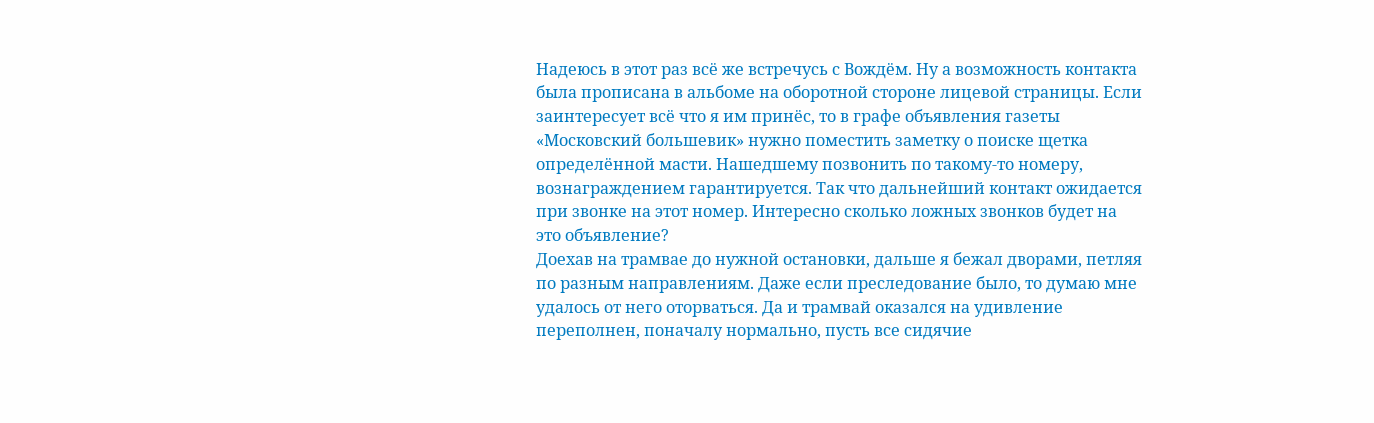Надеюсь в этот раз всё же встречусь с Вождём. Ну а возможность контакта была прописана в альбоме на оборотной стороне лицевой страницы. Если заинтересует всё что я им принёс, то в графе объявления газеты «Московский большевик» нужно поместить заметку о поиске щетка определённой масти. Нашедшему позвонить по такому-то номеру, вознаграждением гарантируется. Так что дальнейший контакт ожидается при звонке на этот номер. Интересно сколько ложных звонков будет на это объявление?
Доехав на трамвае до нужной остановки, дальше я бежал дворами, петляя по разным направлениям. Даже если преследование было, то думаю мне удалось от него оторваться. Да и трамвай оказался на удивление переполнен, поначалу нормально, пусть все сидячие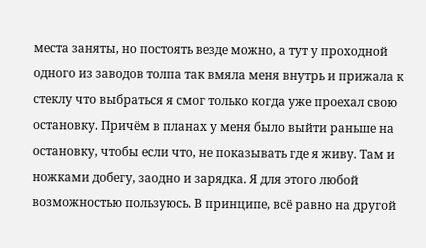места заняты, но постоять везде можно, а тут у проходной одного из заводов толпа так вмяла меня внутрь и прижала к стеклу что выбраться я смог только когда уже проехал свою остановку. Причём в планах у меня было выйти раньше на остановку, чтобы если что, не показывать где я живу. Там и ножками добегу, заодно и зарядка. Я для этого любой возможностью пользуюсь. В принципе, всё равно на другой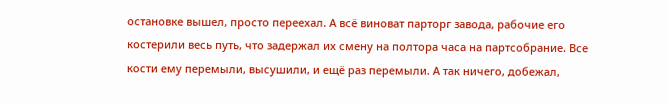остановке вышел, просто переехал. А всё виноват парторг завода, рабочие его костерили весь путь, что задержал их смену на полтора часа на партсобрание. Все кости ему перемыли, высушили, и ещё раз перемыли. А так ничего, добежал,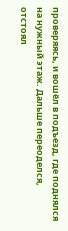проверяясь, и вошёл в подъезд, где поднялся на нужный этаж. Дальше переоделся, отстоял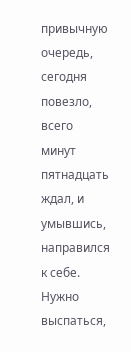привычную очередь, сегодня повезло, всего минут пятнадцать ждал, и умывшись, направился к себе. Нужно выспаться,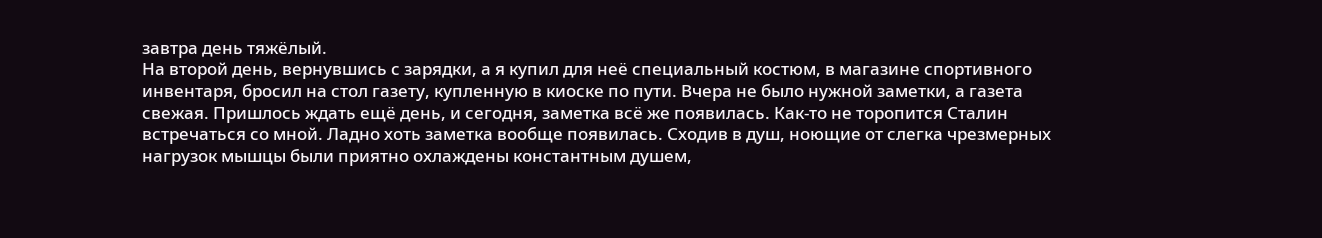завтра день тяжёлый.
На второй день, вернувшись с зарядки, а я купил для неё специальный костюм, в магазине спортивного инвентаря, бросил на стол газету, купленную в киоске по пути. Вчера не было нужной заметки, а газета свежая. Пришлось ждать ещё день, и сегодня, заметка всё же появилась. Как-то не торопится Сталин встречаться со мной. Ладно хоть заметка вообще появилась. Сходив в душ, ноющие от слегка чрезмерных нагрузок мышцы были приятно охлаждены константным душем,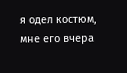я одел костюм, мне его вчера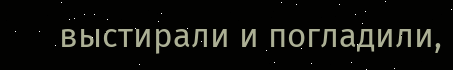выстирали и погладили,